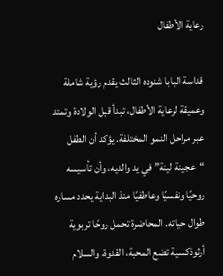رعاية الأطفال

قداسة البابا شنوده الثالث يقدم رؤية شاملة وعميقة لرعاية الأطفال، تبدأ قبل الولادة وتمتد عبر مراحل النمو المختلفة. يؤكد أن الطفل “عجينة لينة” في يد والديه، وأن تأسيسه روحيًا ونفسيًا وعاطفيًا منذ البداية يحدد مساره طوال حياته. المحاضرة تحمل روحًا تربوية أرثوذكسية تضع المحبة، القدوة، والسلام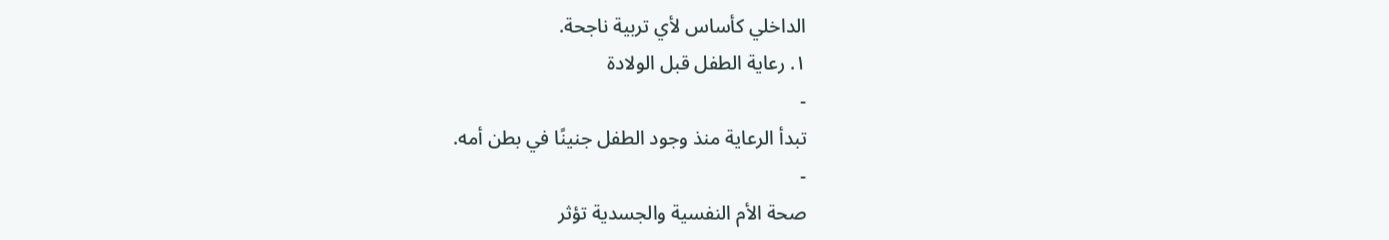الداخلي كأساس لأي تربية ناجحة.
١. رعاية الطفل قبل الولادة
-
تبدأ الرعاية منذ وجود الطفل جنينًا في بطن أمه.
-
صحة الأم النفسية والجسدية تؤثر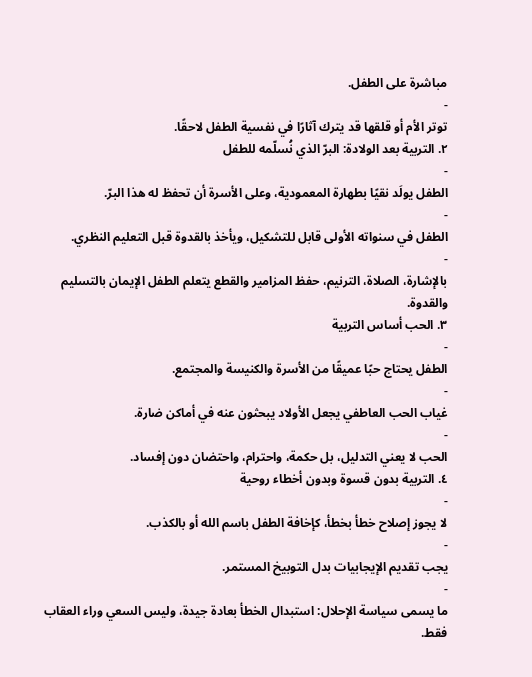مباشرة على الطفل.
-
توتر الأم أو قلقها قد يترك آثارًا في نفسية الطفل لاحقًا.
٢. التربية بعد الولادة: البرّ الذي نُسلّمه للطفل
-
الطفل يولَد نقيًا بطهارة المعمودية، وعلى الأسرة أن تحفظ له هذا البرّ.
-
الطفل في سنواته الأولى قابل للتشكيل، ويأخذ بالقدوة قبل التعليم النظري.
-
بالإشارة، الصلاة، الترنيم، حفظ المزامير والقطع يتعلم الطفل الإيمان بالتسليم والقدوة.
٣. الحب أساس التربية
-
الطفل يحتاج حبًا عميقًا من الأسرة والكنيسة والمجتمع.
-
غياب الحب العاطفي يجعل الأولاد يبحثون عنه في أماكن ضارة.
-
الحب لا يعني التدليل، بل حكمة، واحترام، واحتضان دون إفساد.
٤. التربية بدون قسوة وبدون أخطاء روحية
-
لا يجوز إصلاح خطأ بخطأ، كإخافة الطفل باسم الله أو بالكذب.
-
يجب تقديم الإيجابيات بدل التوبيخ المستمر.
-
ما يسمى سياسة الإحلال: استبدال الخطأ بعادة جيدة، وليس السعي وراء العقاب فقط.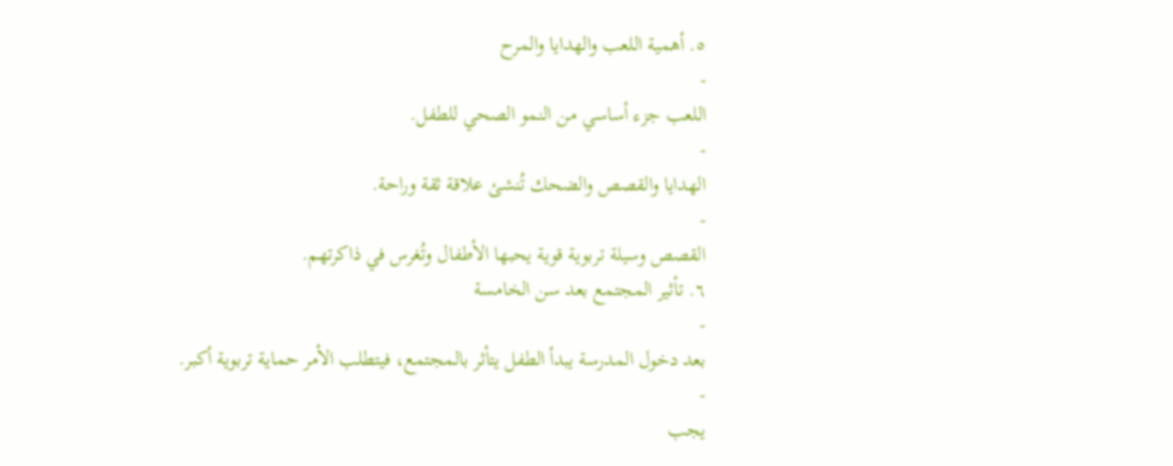٥. أهمية اللعب والهدايا والمرح
-
اللعب جزء أساسي من النمو الصحي للطفل.
-
الهدايا والقصص والضحك تُنشئ علاقة ثقة وراحة.
-
القصص وسيلة تربوية قوية يحبها الأطفال وتُغرس في ذاكرتهم.
٦. تأثير المجتمع بعد سن الخامسة
-
بعد دخول المدرسة يبدأ الطفل يتأثر بالمجتمع، فيتطلب الأمر حماية تربوية أكبر.
-
يجب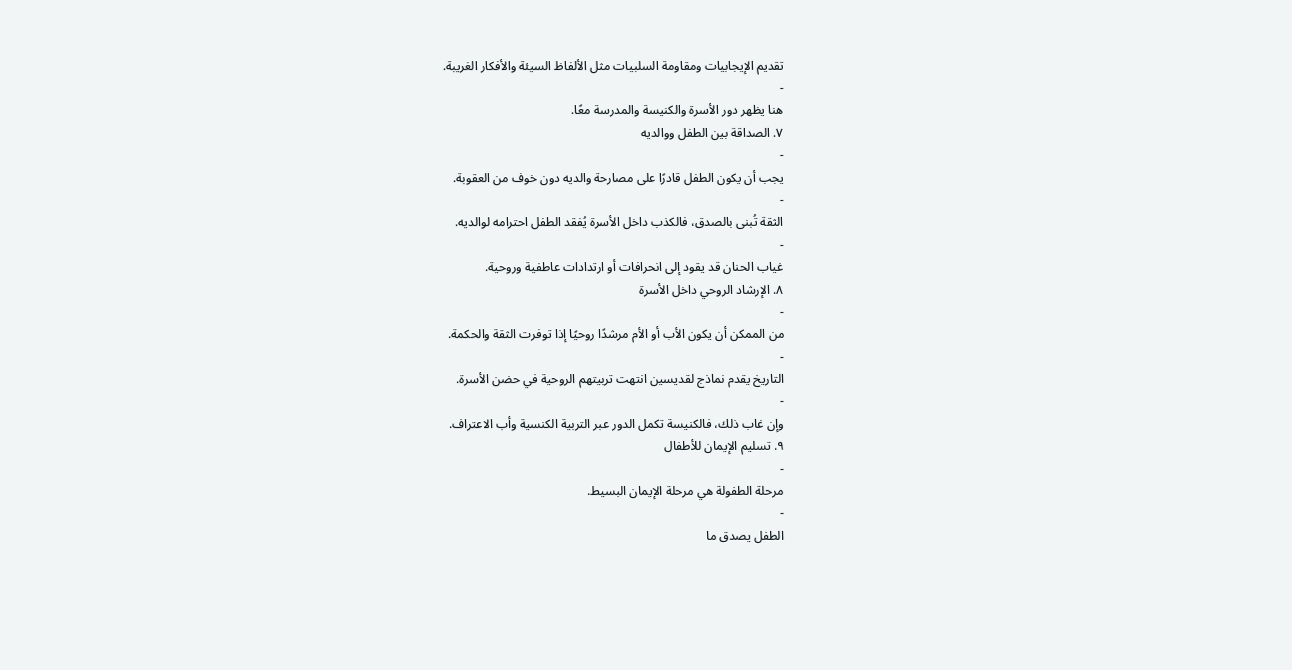تقديم الإيجابيات ومقاومة السلبيات مثل الألفاظ السيئة والأفكار الغريبة.
-
هنا يظهر دور الأسرة والكنيسة والمدرسة معًا.
٧. الصداقة بين الطفل ووالديه
-
يجب أن يكون الطفل قادرًا على مصارحة والديه دون خوف من العقوبة.
-
الثقة تُبنى بالصدق، فالكذب داخل الأسرة يُفقد الطفل احترامه لوالديه.
-
غياب الحنان قد يقود إلى انحرافات أو ارتدادات عاطفية وروحية.
٨. الإرشاد الروحي داخل الأسرة
-
من الممكن أن يكون الأب أو الأم مرشدًا روحيًا إذا توفرت الثقة والحكمة.
-
التاريخ يقدم نماذج لقديسين انتهت تربيتهم الروحية في حضن الأسرة.
-
وإن غاب ذلك، فالكنيسة تكمل الدور عبر التربية الكنسية وأب الاعتراف.
٩. تسليم الإيمان للأطفال
-
مرحلة الطفولة هي مرحلة الإيمان البسيط.
-
الطفل يصدق ما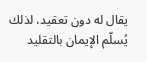يقال له دون تعقيد، لذلك يُسلّم الإيمان بالتقليد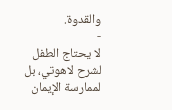والقدوة.
-
لا يحتاج الطفل لشرح لاهوتي، بل لممارسة الإيمان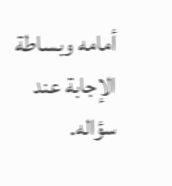أمامه وبساطة الإجابة عند سؤاله.